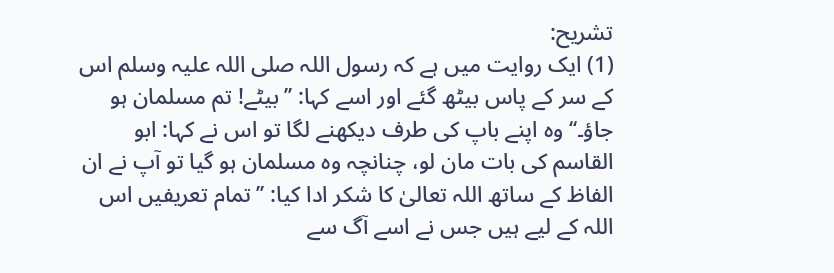تشریح:
(1) ایک روایت میں ہے کہ رسول اللہ صلی اللہ علیہ وسلم اس کے سر کے پاس بیٹھ گئے اور اسے کہا: ’’بیٹے! تم مسلمان ہو جاؤ۔‘‘ وہ اپنے باپ کی طرف دیکھنے لگا تو اس نے کہا: ابو القاسم کی بات مان لو، چنانچہ وہ مسلمان ہو گیا تو آپ نے ان الفاظ کے ساتھ اللہ تعالیٰ کا شکر ادا کیا: ’’تمام تعریفیں اس اللہ کے لیے ہیں جس نے اسے آگ سے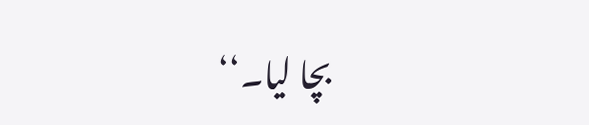بچا لیا۔‘‘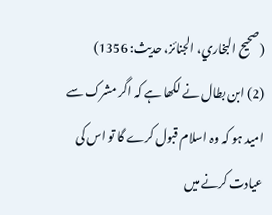(صحیح البخاري، الجنائز، حدیث: 1356)
(2) ابن بطال نے لکھا ہے کہ اگر مشرک سے امید ہو کہ وہ اسلام قبول کرے گا تو اس کی عیادت کرنے میں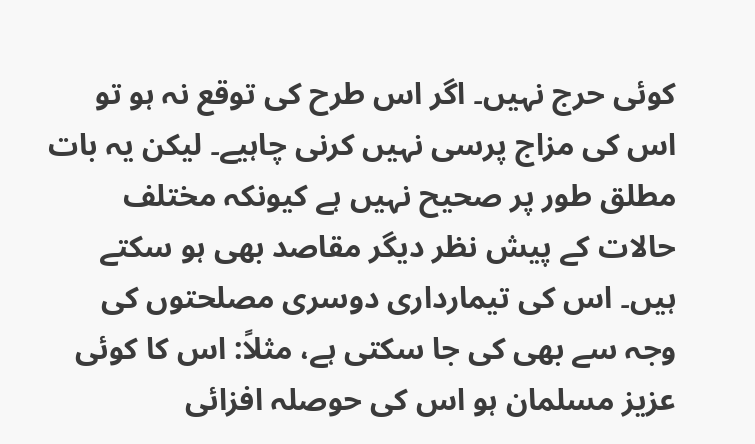کوئی حرج نہیں۔ اگر اس طرح کی توقع نہ ہو تو اس کی مزاج پرسی نہیں کرنی چاہیے۔ لیکن یہ بات مطلق طور پر صحیح نہیں ہے کیونکہ مختلف حالات کے پیش نظر دیگر مقاصد بھی ہو سکتے ہیں۔ اس کی تیمارداری دوسری مصلحتوں کی وجہ سے بھی کی جا سکتی ہے، مثلاً: اس کا کوئی عزیز مسلمان ہو اس کی حوصلہ افزائی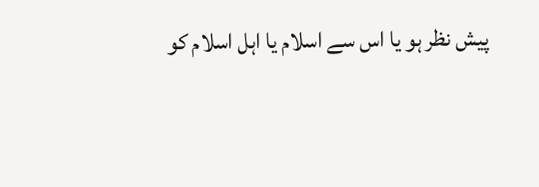پیش نظر ہو یا اس سے اسلام یا اہل اسلام کو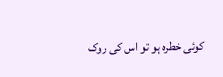کوئی خطرہ ہو تو اس کی روک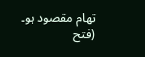تھام مقصود ہو۔ (فتح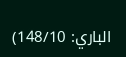الباري: 148/10)